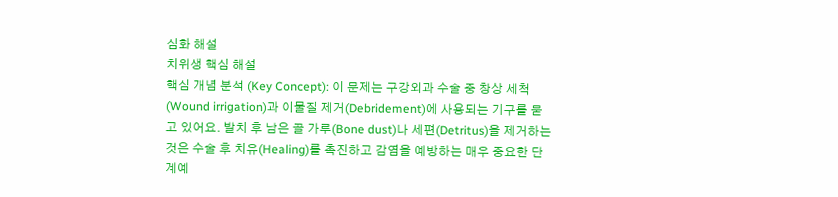심화 해설
치위생 핵심 해설
핵심 개념 분석 (Key Concept): 이 문제는 구강외과 수술 중 창상 세척(Wound irrigation)과 이물질 제거(Debridement)에 사용되는 기구를 묻고 있어요. 발치 후 남은 골 가루(Bone dust)나 세편(Detritus)을 제거하는 것은 수술 후 치유(Healing)를 촉진하고 감염을 예방하는 매우 중요한 단계예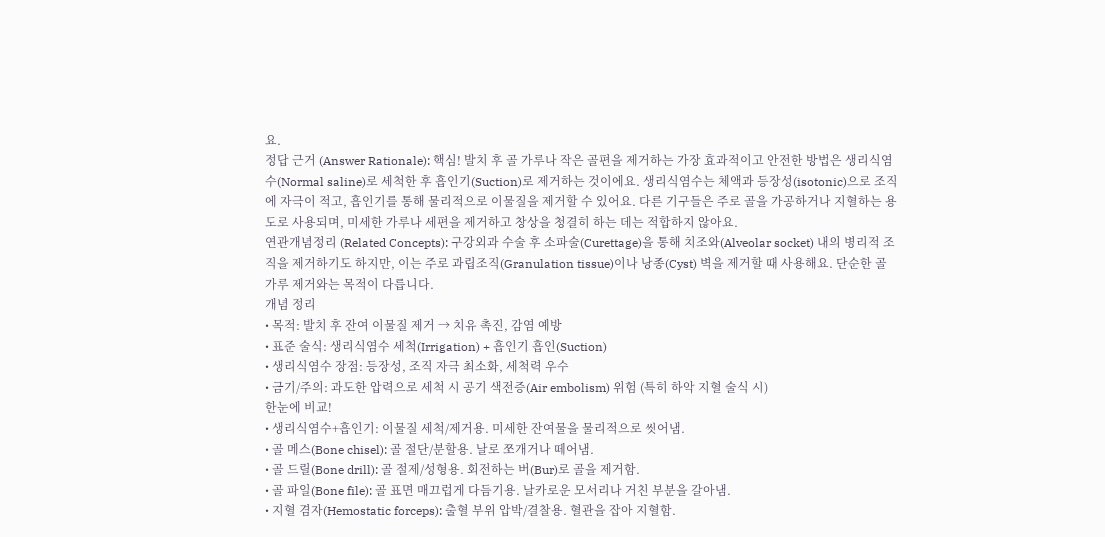요.
정답 근거 (Answer Rationale): 핵심! 발치 후 골 가루나 작은 골편을 제거하는 가장 효과적이고 안전한 방법은 생리식염수(Normal saline)로 세척한 후 흡인기(Suction)로 제거하는 것이에요. 생리식염수는 체액과 등장성(isotonic)으로 조직에 자극이 적고, 흡인기를 통해 물리적으로 이물질을 제거할 수 있어요. 다른 기구들은 주로 골을 가공하거나 지혈하는 용도로 사용되며, 미세한 가루나 세편을 제거하고 창상을 청결히 하는 데는 적합하지 않아요.
연관개념정리 (Related Concepts): 구강외과 수술 후 소파술(Curettage)을 통해 치조와(Alveolar socket) 내의 병리적 조직을 제거하기도 하지만, 이는 주로 과립조직(Granulation tissue)이나 낭종(Cyst) 벽을 제거할 때 사용해요. 단순한 골 가루 제거와는 목적이 다릅니다.
개념 정리
• 목적: 발치 후 잔여 이물질 제거 → 치유 촉진, 감염 예방
• 표준 술식: 생리식염수 세척(Irrigation) + 흡인기 흡인(Suction)
• 생리식염수 장점: 등장성, 조직 자극 최소화, 세척력 우수
• 금기/주의: 과도한 압력으로 세척 시 공기 색전증(Air embolism) 위험 (특히 하악 지혈 술식 시)
한눈에 비교!
• 생리식염수+흡인기: 이물질 세척/제거용. 미세한 잔여물을 물리적으로 씻어냄.
• 골 메스(Bone chisel): 골 절단/분할용. 날로 쪼개거나 떼어냄.
• 골 드릴(Bone drill): 골 절제/성형용. 회전하는 버(Bur)로 골을 제거함.
• 골 파일(Bone file): 골 표면 매끄럽게 다듬기용. 날카로운 모서리나 거친 부분을 갈아냄.
• 지혈 겸자(Hemostatic forceps): 출혈 부위 압박/결찰용. 혈관을 잡아 지혈함.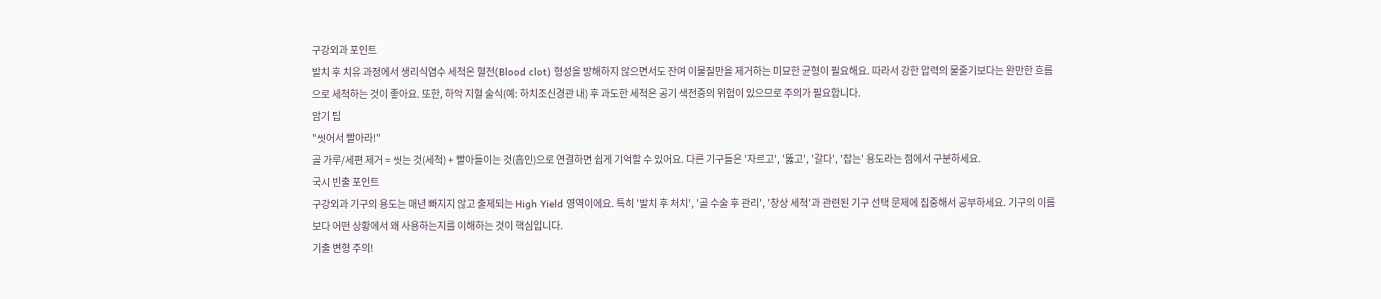구강외과 포인트
발치 후 치유 과정에서 생리식염수 세척은 혈전(Blood clot) 형성을 방해하지 않으면서도 잔여 이물질만을 제거하는 미묘한 균형이 필요해요. 따라서 강한 압력의 물줄기보다는 완만한 흐름으로 세척하는 것이 좋아요. 또한, 하악 지혈 술식(예: 하치조신경관 내) 후 과도한 세척은 공기 색전증의 위험이 있으므로 주의가 필요합니다.
암기 팁
"씻어서 빨아라!"
골 가루/세편 제거 = 씻는 것(세척) + 빨아들이는 것(흡인)으로 연결하면 쉽게 기억할 수 있어요. 다른 기구들은 '자르고', '뚫고', '갈다', '잡는' 용도라는 점에서 구분하세요.
국시 빈출 포인트
구강외과 기구의 용도는 매년 빠지지 않고 출제되는 High Yield 영역이에요. 특히 '발치 후 처치', '골 수술 후 관리', '창상 세척'과 관련된 기구 선택 문제에 집중해서 공부하세요. 기구의 이름보다 어떤 상황에서 왜 사용하는지를 이해하는 것이 핵심입니다.
기출 변형 주의!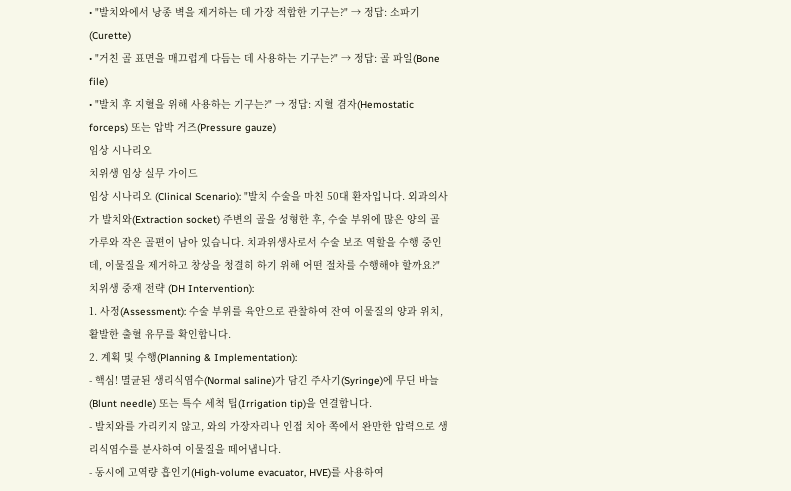• "발치와에서 낭종 벽을 제거하는 데 가장 적합한 기구는?" → 정답: 소파기(Curette)
• "거친 골 표면을 매끄럽게 다듬는 데 사용하는 기구는?" → 정답: 골 파일(Bone file)
• "발치 후 지혈을 위해 사용하는 기구는?" → 정답: 지혈 겸자(Hemostatic forceps) 또는 압박 거즈(Pressure gauze)
임상 시나리오
치위생 임상 실무 가이드
임상 시나리오 (Clinical Scenario): "발치 수술을 마친 50대 환자입니다. 외과의사가 발치와(Extraction socket) 주변의 골을 성형한 후, 수술 부위에 많은 양의 골 가루와 작은 골편이 남아 있습니다. 치과위생사로서 수술 보조 역할을 수행 중인데, 이물질을 제거하고 창상을 청결히 하기 위해 어떤 절차를 수행해야 할까요?"
치위생 중재 전략 (DH Intervention):
1. 사정(Assessment): 수술 부위를 육안으로 관찰하여 잔여 이물질의 양과 위치, 활발한 출혈 유무를 확인합니다.
2. 계획 및 수행(Planning & Implementation):
- 핵심! 멸균된 생리식염수(Normal saline)가 담긴 주사기(Syringe)에 무딘 바늘(Blunt needle) 또는 특수 세척 팁(Irrigation tip)을 연결합니다.
- 발치와를 가리키지 않고, 와의 가장자리나 인접 치아 쪽에서 완만한 압력으로 생리식염수를 분사하여 이물질을 떼어냅니다.
- 동시에 고역량 흡인기(High-volume evacuator, HVE)를 사용하여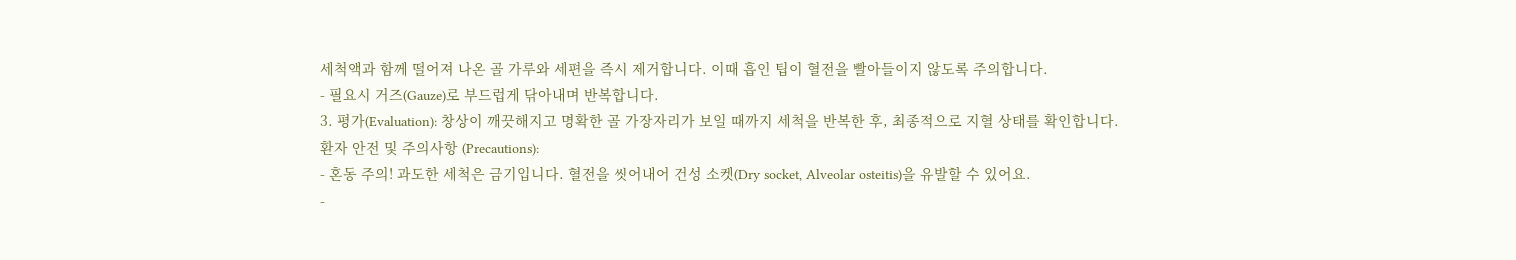세척액과 함께 떨어져 나온 골 가루와 세편을 즉시 제거합니다. 이때 흡인 팁이 혈전을 빨아들이지 않도록 주의합니다.
- 필요시 거즈(Gauze)로 부드럽게 닦아내며 반복합니다.
3. 평가(Evaluation): 창상이 깨끗해지고 명확한 골 가장자리가 보일 때까지 세척을 반복한 후, 최종적으로 지혈 상태를 확인합니다.
환자 안전 및 주의사항 (Precautions):
- 혼동 주의! 과도한 세척은 금기입니다. 혈전을 씻어내어 건성 소켓(Dry socket, Alveolar osteitis)을 유발할 수 있어요.
-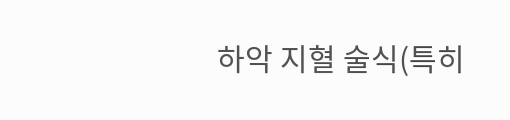하악 지혈 술식(특히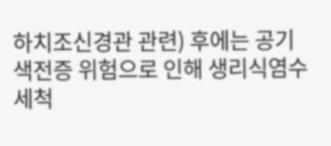하치조신경관 관련) 후에는 공기 색전증 위험으로 인해 생리식염수 세척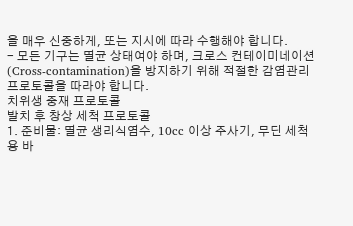을 매우 신중하게, 또는 지시에 따라 수행해야 합니다.
- 모든 기구는 멸균 상태여야 하며, 크로스 컨테이미네이션(Cross-contamination)을 방지하기 위해 적절한 감염관리 프로토콜을 따라야 합니다.
치위생 중재 프로토콜
발치 후 창상 세척 프로토콜
1. 준비물: 멸균 생리식염수, 10cc 이상 주사기, 무딘 세척용 바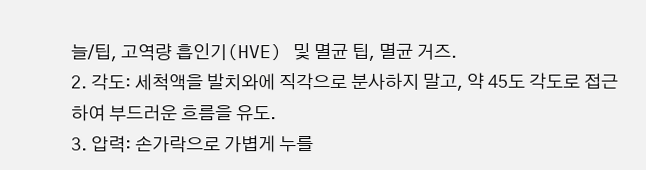늘/팁, 고역량 흡인기(HVE) 및 멸균 팁, 멸균 거즈.
2. 각도: 세척액을 발치와에 직각으로 분사하지 말고, 약 45도 각도로 접근하여 부드러운 흐름을 유도.
3. 압력: 손가락으로 가볍게 누를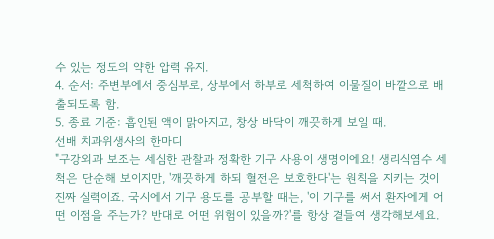수 있는 정도의 약한 압력 유지.
4. 순서: 주변부에서 중심부로, 상부에서 하부로 세척하여 이물질이 바깥으로 배출되도록 함.
5. 종료 기준: 흡인된 액이 맑아지고, 창상 바닥이 깨끗하게 보일 때.
선배 치과위생사의 한마디
"구강외과 보조는 세심한 관찰과 정확한 기구 사용이 생명이에요! 생리식염수 세척은 단순해 보이지만, '깨끗하게 하되 혈전은 보호한다'는 원칙을 지키는 것이 진짜 실력이죠. 국시에서 기구 용도를 공부할 때는, '이 기구를 써서 환자에게 어떤 이점을 주는가? 반대로 어떤 위험이 있을까?'를 항상 곁들여 생각해보세요.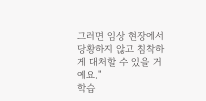그러면 임상 현장에서 당황하지 않고 침착하게 대처할 수 있을 거예요."
학습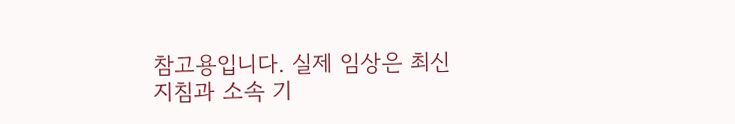참고용입니다. 실제 임상은 최신 지침과 소속 기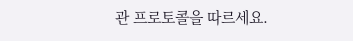관 프로토콜을 따르세요.